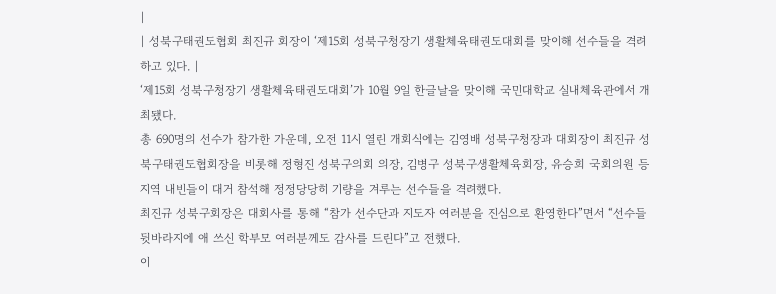|
| 성북구태권도협회 최진규 회장이 ‘제15회 성북구청장기 생활체육태권도대회를 맞이해 선수들을 격려하고 있다. |
‘제15회 성북구청장기 생활체육태권도대회’가 10월 9일 한글날을 맞이해 국민대학교 실내체육관에서 개최됐다.
총 690명의 선수가 참가한 가운데, 오전 11시 열린 개회식에는 김영배 성북구청장과 대회장이 최진규 성북구태권도협회장을 비롯해 정형진 성북구의회 의장, 김병구 성북구생활체육회장, 유승희 국회의원 등 지역 내빈들이 대거 참석해 정정당당히 기량을 겨루는 선수들을 격려했다.
최진규 성북구회장은 대회사를 통해 “참가 선수단과 지도자 여러분을 진심으로 환영한다”면서 “선수들 뒷바라지에 애 쓰신 학부모 여러분께도 감사를 드린다”고 전했다.
이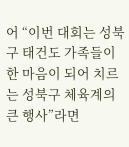어 “이번 대회는 성북구 태건도 가족들이 한 마음이 되어 치르는 성북구 체육계의 큰 행사”라면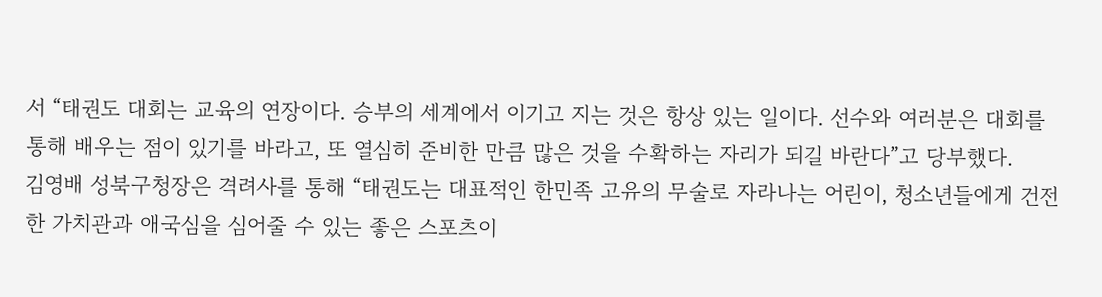서 “태권도 대회는 교육의 연장이다. 승부의 세계에서 이기고 지는 것은 항상 있는 일이다. 선수와 여러분은 대회를 통해 배우는 점이 있기를 바라고, 또 열심히 준비한 만큼 많은 것을 수확하는 자리가 되길 바란다”고 당부했다.
김영배 성북구청장은 격려사를 통해 “태권도는 대표적인 한민족 고유의 무술로 자라나는 어린이, 청소년들에게 건전한 가치관과 애국심을 심어줄 수 있는 좋은 스포츠이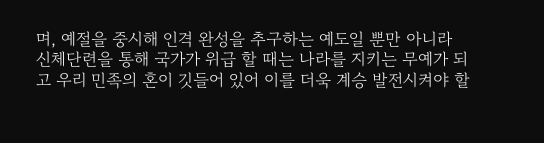며, 예절을 중시해 인격 완성을 추구하는 예도일 뿐만 아니라 신체단련을 통해 국가가 위급 할 때는 나라를 지키는 무예가 되고 우리 민족의 혼이 깃들어 있어 이를 더욱 계승 발전시켜야 할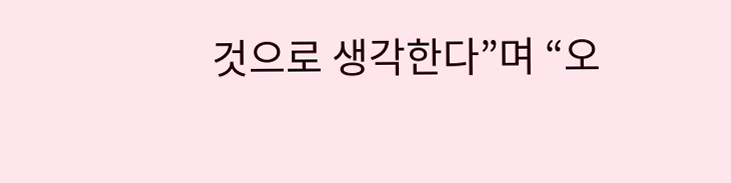것으로 생각한다”며 “오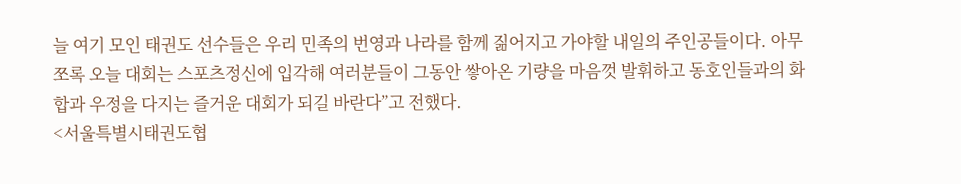늘 여기 모인 태권도 선수들은 우리 민족의 번영과 나라를 함께 짊어지고 가야할 내일의 주인공들이다. 아무쪼록 오늘 대회는 스포츠정신에 입각해 여러분들이 그동안 쌓아온 기량을 마음껏 발휘하고 동호인들과의 화합과 우정을 다지는 즐거운 대회가 되길 바란다”고 전했다.
<서울특별시태권도협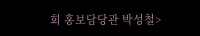회 홍보담당관 박성철>